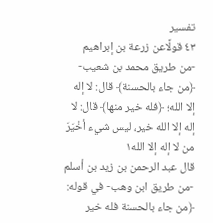تفسير
٤٣ قولًاعن زرعة بن إبراهيم -من طريق محمد بن شعيب- ﴿من جاء بالحسنة﴾ قال: لا إله إلا الله؛ ﴿فله خير منها﴾ قال: لا إله إلا الله خير، ليس شيء أخْيَرَ من لا إله إلا الله١
قال عبد الرحمن بن زيد بن أسلم -من طريق ابن وهب- في قوله: ﴿من جاء بالحسنة فله خير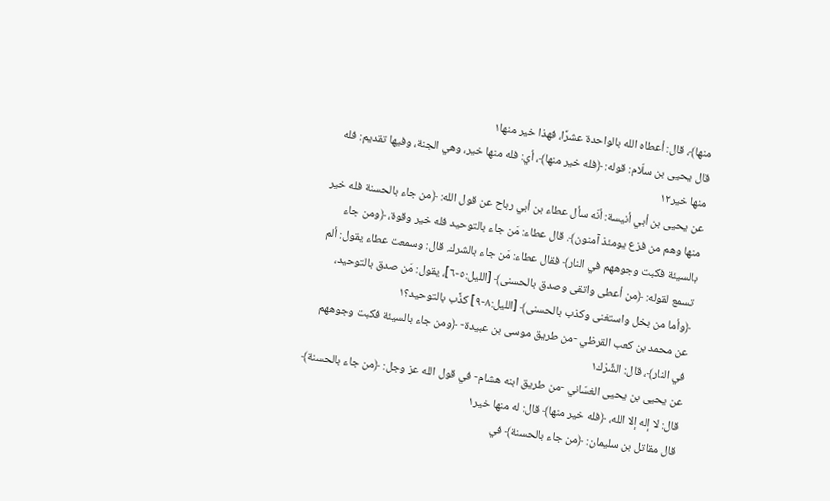منها﴾، قال: أعطاه الله بالواحدة عشرًا، فهذا خير منها١
قال يحيى بن سلّام: قوله: ﴿فله خير منها﴾، أي: فله منها خير، وهي الجنة، وفيها تقديم: فله منها خير١٢
عن يحيى بن أبي أنيسة: أنّه سأل عطاء بن أبي رباح عن قول الله: ﴿من جاء بالحسنة فله خير منها وهم من فزع يومئذ آمنون﴾. قال عطاء: مَن جاء بالتوحيد فله خير وقوة، ﴿ومن جاء بالسيئة فكبت وجوههم في النار﴾ فقال عطاء: مَن جاء بالشرك. قال: وسمعت عطاء يقول: ألم تسمع لقوله: ﴿من أعطى واتقى وصدق بالحسنى﴾ [الليل:٥-٦]، يقول: مَن صدق بالتوحيد، ﴿وأما من بخل واستغنى وكذب بالحسنى﴾ [الليل:٨-٩] كذَّب بالتوحيد؟١
عن محمد بن كعب القرظي -من طريق موسى بن عبيدة- ﴿ومن جاء بالسيئة فكبت وجوههم في النار﴾، قال: الشِّرْك١
عن يحيى بن يحيى الغسّاني -من طريق ابنه هشام- في قول الله عز وجل: ﴿من جاء بالحسنة﴾ قال: لا إله إلا الله، ﴿فله خير منها﴾ قال: له منها خير١
قال مقاتل بن سليمان: ﴿من جاء بالحسنة﴾ في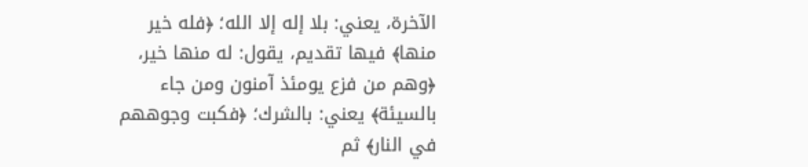الآخرة، يعني: بلا إله إلا الله؛ ﴿فله خير منها﴾ فيها تقديم، يقول: له منها خير، ﴿وهم من فزع يومئذ آمنون ومن جاء بالسيئة﴾ يعني: بالشرك؛ ﴿فكبت وجوههم في النار﴾ ثم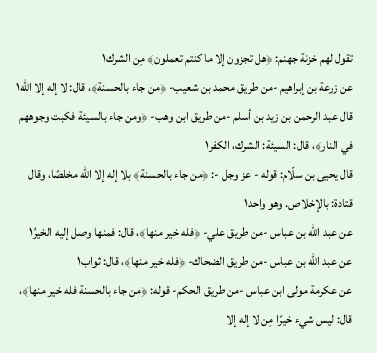تقول لهم خزنة جهنم: ﴿هل تجزون إلا ما كنتم تعملون﴾ مِن الشرك١
عن زرعة بن إبراهيم -من طريق محمد بن شعيب- ﴿من جاء بالحسنة﴾، قال: لا إله إلا الله١
قال عبد الرحمن بن زيد بن أسلم -من طريق ابن وهب- ﴿ومن جاء بالسيئة فكبت وجوههم في النار﴾، قال: السيئة: الشرك، الكفر١
قال يحيى بن سلّام: قوله - عز وجل -: ﴿من جاء بالحسنة﴾ بلا إله إلا الله مخلصًا، وقال قتادة: بالإخلاص. وهو واحد١
عن عبد الله بن عباس -من طريق علي- ﴿فله خير منها﴾، قال: فمنها وصل إليه الخيرُ١
عن عبد الله بن عباس -من طريق الضحاك- ﴿فله خير منها﴾، قال: ثواب١
عن عكرمة مولى ابن عباس -من طريق الحكم- قوله: ﴿من جاء بالحسنة فله خير منها﴾، قال: ليس شيء خيرًا مِن لا إله إلا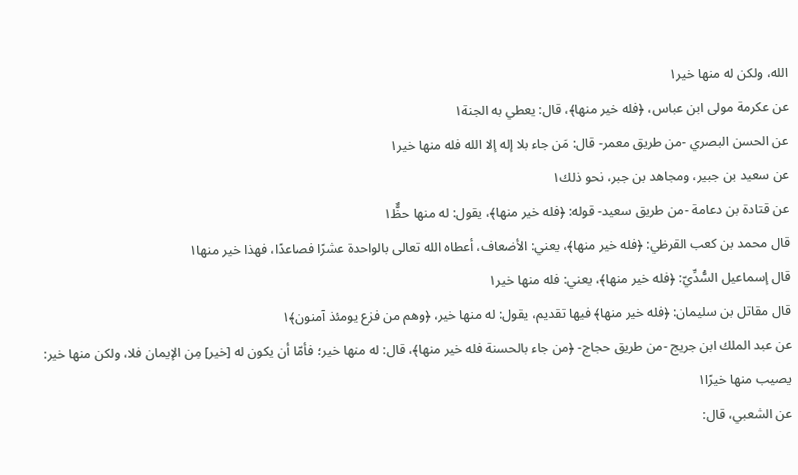الله، ولكن له منها خير١
عن عكرمة مولى ابن عباس، ﴿فله خير منها﴾، قال: يعطي به الجنة١
عن الحسن البصري -من طريق معمر- قال: مَن جاء بلا إله إلا الله فله منها خير١
عن سعيد بن جبير، ومجاهد بن جبر، نحو ذلك١
عن قتادة بن دعامة -من طريق سعيد- قوله: ﴿فله خير منها﴾، يقول: له منها حظٌّ١
قال محمد بن كعب القرظي: ﴿فله خير منها﴾، يعني: الأضعاف، أعطاه الله تعالى بالواحدة عشرًا فصاعدًا، فهذا خير منها١
قال إسماعيل السُّدِّيّ: ﴿فله خير منها﴾، يعني: فله منها خير١
قال مقاتل بن سليمان: ﴿فله خير منها﴾ فيها تقديم، يقول: له منها خير، ﴿وهم من فزع يومئذ آمنون﴾١
عن عبد الملك ابن جريج -من طريق حجاج- ﴿من جاء بالحسنة فله خير منها﴾، قال: له منها خير؛ فأمّا أن يكون له [خير] مِن الإيمان فلا، ولكن منها خير: يصيب منها خيرًا١
عن الشعبي، قال: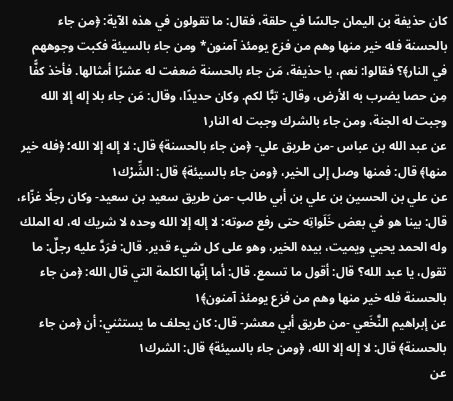كان حذيفة بن اليمان جالسًا في حلقة، فقال: ما تقولون في هذه الآية: ﴿من جاء بالحسنة فله خير منها وهم من فزع يومئذ آمنون* ومن جاء بالسيئة فكبت وجوههم في النار﴾؟ فقالوا: نعم، يا حذيفة، مَن جاء بالحسنة ضعفت له عشرًا أمثالها. فأخذ كفًّا مِن حصا يضرب به الأرض، وقال: تبًّا لكم. وكان حديدًا، وقال: مَن جاء بلا إله إلا الله وجبت له الجنة، ومن جاء بالشرك وجبت له النار١
عن عبد الله بن عباس -من طريق علي- ﴿من جاء بالحسنة﴾ قال: لا إله إلا الله؛ ﴿فله خير منها﴾ قال: فمنها وصل إلى الخير، ﴿ومن جاء بالسيئة﴾ قال: الشِّرْك١
عن علي بن الحسين بن علي بن أبي طالب -من طريق سعيد بن سعيد- وكان رجلًا غزّاء، قال: بينا هو في بعض خَلَواتِه حتى رفع صوته: لا إله إلا الله وحده لا شريك له، له الملك وله الحمد يحيي ويميت، بيده الخير، وهو على كل شيء قدير. قال: فرَدَّ عليه رجلٌ: ما تقول، يا عبد الله؟ قال: أقول ما تسمع. قال: أما إنّها الكلمة التي قال الله: ﴿من جاء بالحسنة فله خير منها وهم من فزع يومئذ آمنون﴾١
عن إبراهيم النَّخَعي -من طريق أبي معشر- قال: كان يحلف ما يستثني: أن ﴿من جاء بالحسنة﴾ قال: لا إله إلا الله، ﴿ومن جاء بالسيئة﴾ قال: الشرك١
عن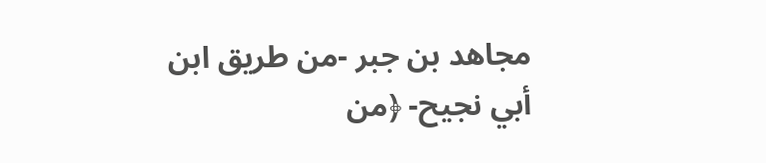مجاهد بن جبر -من طريق ابن أبي نجيح- ﴿من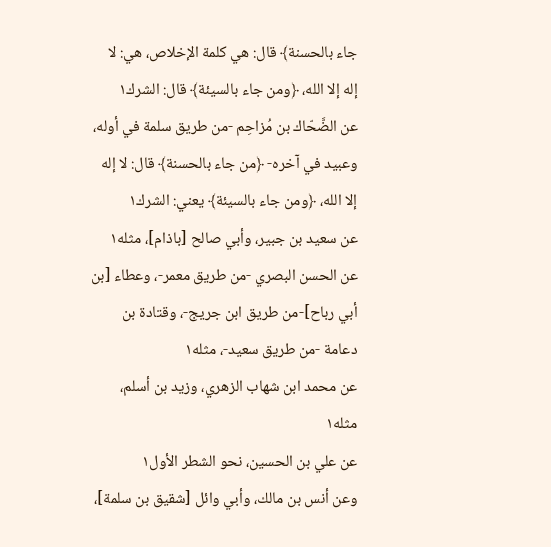جاء بالحسنة﴾ قال: هي كلمة الإخلاص، هي: لا إله إلا الله، ﴿ومن جاء بالسيئة﴾ قال: الشرك١
عن الضَّحّاك بن مُزاحِم -من طريق سلمة في أوله، وعبيد في آخره- ﴿من جاء بالحسنة﴾ قال: لا إله إلا الله، ﴿ومن جاء بالسيئة﴾ يعني: الشرك١
عن سعيد بن جبير، وأبي صالح [باذام]، مثله١
عن الحسن البصري -من طريق معمر-، وعطاء [بن أبي رباح]-من طريق ابن جريج-، وقتادة بن دعامة -من طريق سعيد-، مثله١
عن محمد ابن شهاب الزهري، وزيد بن أسلم، مثله١
عن علي بن الحسين، نحو الشطر الأول١
وعن أنس بن مالك، وأبي وائل [شقيق بن سلمة]،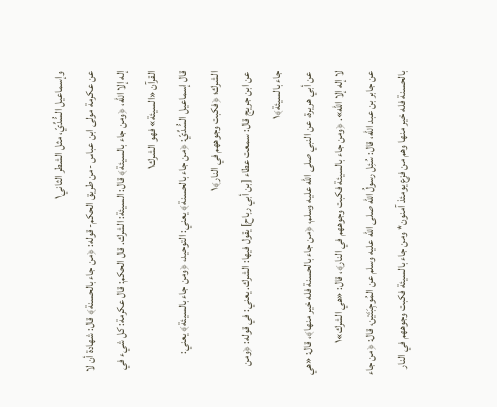وإسماعيل السُّدِّيّ، مثل الشطر الثاني١
عن عكرمة مولى ابن عباس -من طريق الحكم- قوله: ﴿من جاء بالحسنة﴾ قال: شهادة أن لا إله إلا الله، ﴿ومن جاء بالسيئة﴾ قال: السيئة: الشرك. قال الحكم: قال عكرمة: كل شيء في القرآن «السيئة» فهو الشرك١
قال إسماعيل السُّدِّيّ: ﴿من جاء بالحسنة﴾ يعني: التوحيد، ﴿ومن جاء بالسيئة﴾ يعني: الشرك؛ ﴿فكبت وجوههم في النار﴾١
عن ابن جريج قال: سمعت عطاء [بن أبي رباح] يقول فيها: الشرك. يعني: في قوله: ﴿ومن جاء بالسيئة﴾١
عن أبي هريرة، عن النبي صلى الله عليه وسلم، ﴿من جاء بالحسنة فله خير منها﴾، قال: «هي لا إله إلا الله». ﴿ومن جاء بالسيئة فكبت وجوههم في النار﴾، قال: «هي الشرك»١
عن جابر بن عبد الله، قال: سُئِل رسولُ الله صلى الله عليه وسلم عن المُوجِبَتَيْن، قال: ﴿من جاء بالحسنة فله خير منها وهم من فزع يومئذ آمنون* ومن جاء بالسيئة فكبت وجوههم في النار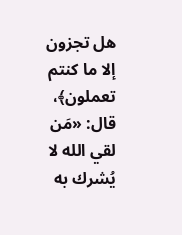هل تجزون إلا ما كنتم تعملون﴾، قال: «مَن لقي الله لا يُشرك به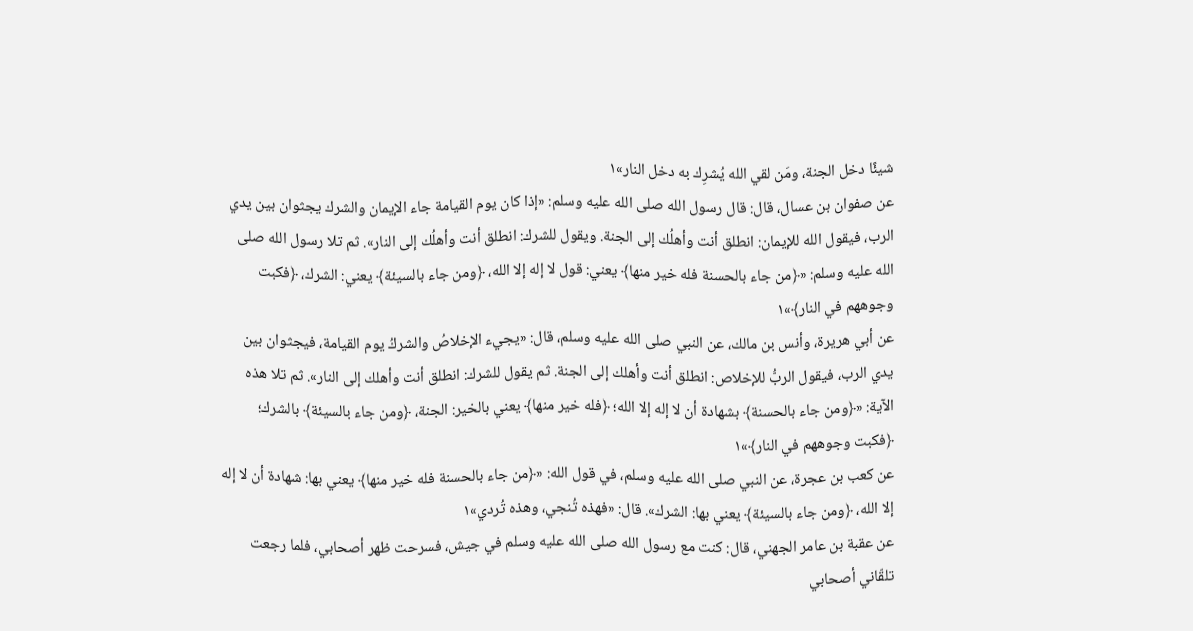شيئًا دخل الجنة، ومَن لقي الله يُشرِك به دخل النار»١
عن صفوان بن عسال، قال: قال رسول الله صلى الله عليه وسلم: «إذا كان يوم القيامة جاء الإيمان والشرك يجثوان بين يدي الرب، فيقول الله للإيمان: انطلق أنت وأهلُك إلى الجنة. ويقول للشرك: انطلق أنت وأهلُك إلى النار». ثم تلا رسول الله صلى الله عليه وسلم: «﴿من جاء بالحسنة فله خير منها﴾ يعني: قول لا إله إلا الله، ﴿ومن جاء بالسيئة﴾ يعني: الشرك، ﴿فكبت وجوههم في النار﴾»١
عن أبي هريرة، وأنس بن مالك، عن النبي صلى الله عليه وسلم، قال: «يجيء الإخلاصُ والشركُ يوم القيامة، فيجثوان بين يدي الرب، فيقول الربُّ للإخلاص: انطلق أنت وأهلك إلى الجنة. ثم يقول للشرك: انطلق أنت وأهلك إلى النار». ثم تلا هذه الآية: «﴿ومن جاء بالحسنة﴾ بشهادة أن لا إله إلا الله؛ ﴿فله خير منها﴾ يعني بالخير: الجنة، ﴿ومن جاء بالسيئة﴾ بالشرك؛ ﴿فكبت وجوههم في النار﴾»١
عن كعب بن عجرة، عن النبي صلى الله عليه وسلم، في قول الله: «﴿من جاء بالحسنة فله خير منها﴾ يعني بها: شهادة أن لا إله إلا الله، ﴿ومن جاء بالسيئة﴾ يعني بها: الشرك». قال: «فهذه تُنجي، وهذه تُردي»١
عن عقبة بن عامر الجهني، قال: كنت مع رسول الله صلى الله عليه وسلم في جيش، فسرحت ظهر أصحابي، فلما رجعت تلقّاني أصحابي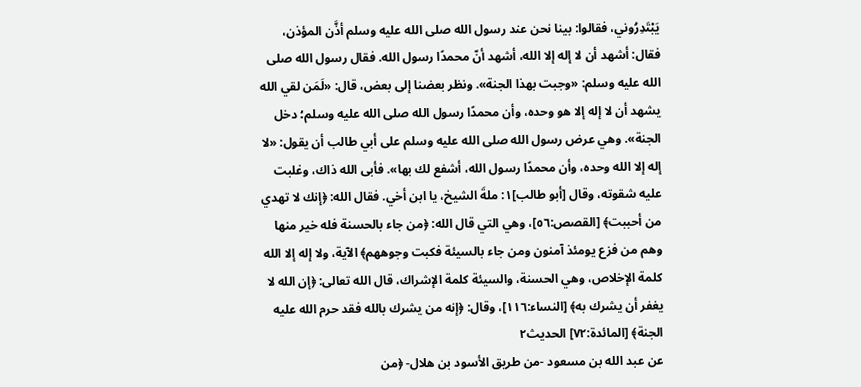يَبْتَدِرُوني، فقالوا: بينا نحن عند رسول الله صلى الله عليه وسلم أذَّن المؤذن، فقال: أشهد أن لا إله إلا الله، أشهد أنّ محمدًا رسول الله. فقال رسول الله صلى الله عليه وسلم: «وجبت بهذا الجنة». ونظر بعضنا إلى بعض، قال: «لَمَن لقي الله يشهد أن لا إله إلا هو وحده، وأن محمدًا رسول الله صلى الله عليه وسلم؛ دخل الجنة». وهي عرض رسول الله صلى الله عليه وسلم على أبي طالب أن يقول: «لا إله إلا الله وحده، وأن محمدًا رسول الله، أشفع لك بها». فأبى الله ذاك، وغلبت عليه شقوته، وقال [أبو طالب]١: ملةَ الشيخ، يا ابن أخي. فقال الله: ﴿إنك لا تهدي من أحببت﴾ [القصص:٥٦]، وهي التي قال الله: ﴿من جاء بالحسنة فله خير منها وهم من فزع يومئذ آمنون ومن جاء بالسيئة فكبت وجوههم﴾ الآية، ولا إله إلا الله كلمة الإخلاص، وهي الحسنة، والسيئة كلمة الإشراك، قال الله تعالى: ﴿إن الله لا يغفر أن يشرك به﴾ [النساء:١١٦]، وقال: ﴿إنه من يشرك بالله فقد حرم الله عليه الجنة﴾ [المائدة:٧٢] الحديث٢
عن عبد الله بن مسعود -من طريق الأسود بن هلال- ﴿من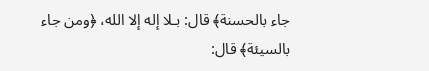جاء بالحسنة﴾ قال: بـلا إله إلا الله، ﴿ومن جاء بالسيئة﴾ قال: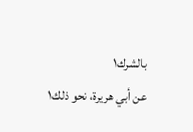بالشرك١
عن أبي هريرة، نحو ذلك١